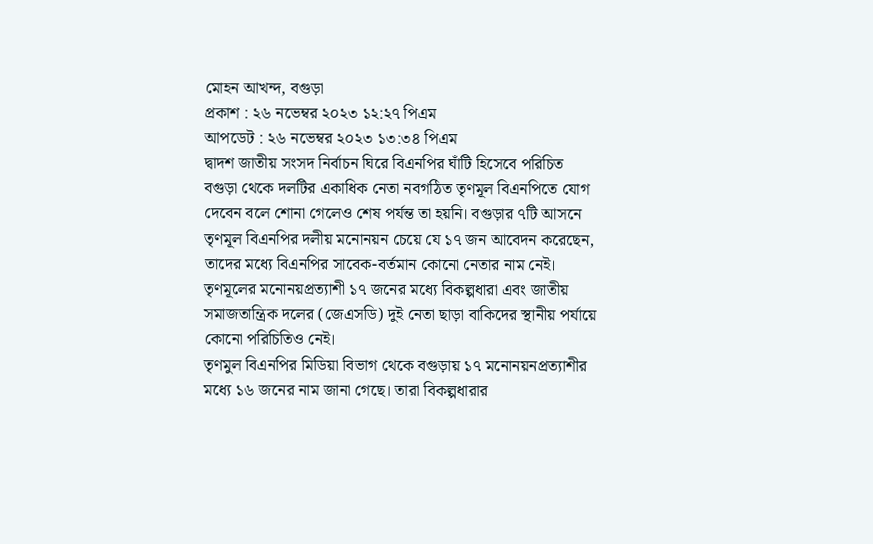মোহন আখন্দ, বগুড়া
প্রকাশ : ২৬ নভেম্বর ২০২৩ ১২:২৭ পিএম
আপডেট : ২৬ নভেম্বর ২০২৩ ১৩:৩৪ পিএম
দ্বাদশ জাতীয় সংসদ নির্বাচন ঘিরে বিএনপির ঘাঁটি হিসেবে পরিচিত বগুড়া থেকে দলটির একাধিক নেতা নবগঠিত তৃণমূল বিএনপিতে যোগ দেবেন বলে শোনা গেলেও শেষ পর্যন্ত তা হয়নি। বগুড়ার ৭টি আসনে তৃণমূল বিএনপির দলীয় মনোনয়ন চেয়ে যে ১৭ জন আবেদন করেছেন, তাদের মধ্যে বিএনপির সাবেক-বর্তমান কোনো নেতার নাম নেই। তৃণমূলের মনোনয়প্রত্যাশী ১৭ জনের মধ্যে বিকল্পধারা এবং জাতীয় সমাজতান্ত্রিক দলের (জেএসডি) দুই নেতা ছাড়া বাকিদের স্থানীয় পর্যায়ে কোনো পরিচিতিও নেই।
তৃণমুল বিএনপির মিডিয়া বিভাগ থেকে বগুড়ায় ১৭ মনোনয়নপ্রত্যাশীর মধ্যে ১৬ জনের নাম জানা গেছে। তারা বিকল্পধারার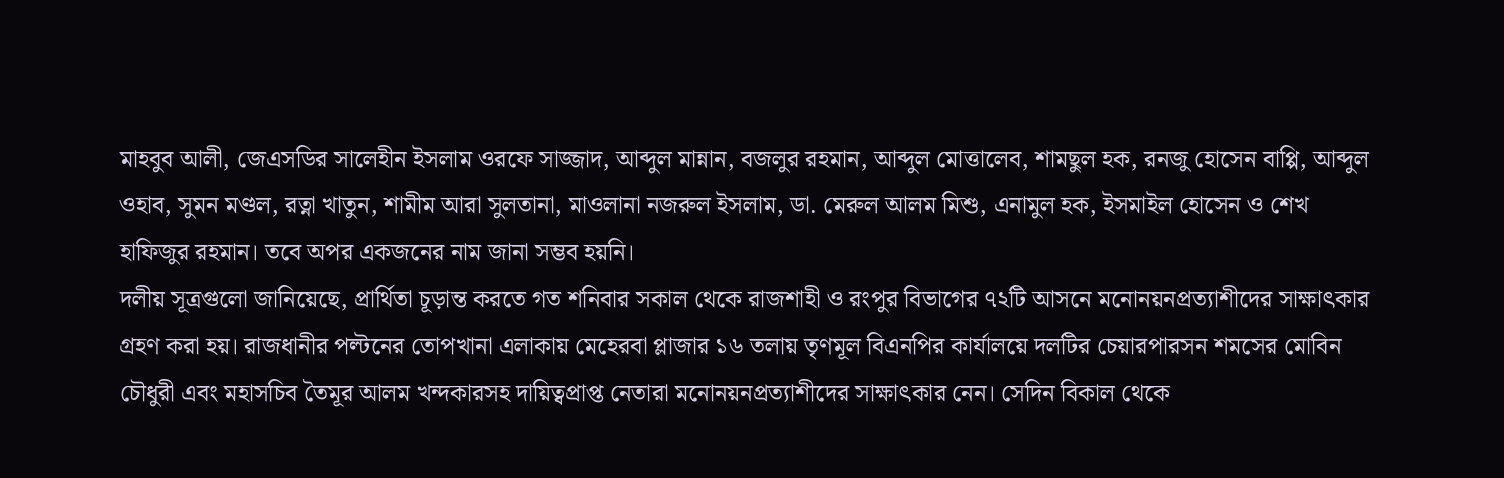মাহবুব আলী, জেএসডির সালেহীন ইসলাম ওরফে সাজ্জাদ, আব্দুল মান্নান, বজলুর রহমান, আব্দুল মোত্তালেব, শামছুল হক, রনজু হোসেন বাপ্পি, আব্দুল ওহাব, সুমন মণ্ডল, রত্না খাতুন, শামীম আরা সুলতানা, মাওলানা নজরুল ইসলাম, ডা. মেরুল আলম মিশু, এনামুল হক, ইসমাইল হোসেন ও শেখ হাফিজুর রহমান। তবে অপর একজনের নাম জানা সম্ভব হয়নি।
দলীয় সূত্রগুলো জানিয়েছে, প্রার্থিতা চূড়ান্ত করতে গত শনিবার সকাল থেকে রাজশাহী ও রংপুর বিভাগের ৭২টি আসনে মনোনয়নপ্রত্যাশীদের সাক্ষাৎকার গ্রহণ করা হয়। রাজধানীর পল্টনের তোপখানা এলাকায় মেহেরবা প্লাজার ১৬ তলায় তৃণমূল বিএনপির কার্যালয়ে দলটির চেয়ারপারসন শমসের মোবিন চৌধুরী এবং মহাসচিব তৈমূর আলম খন্দকারসহ দায়িত্বপ্রাপ্ত নেতারা মনোনয়নপ্রত্যাশীদের সাক্ষাৎকার নেন। সেদিন বিকাল থেকে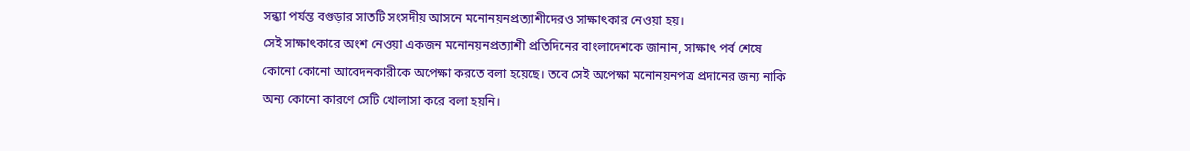সন্ধ্যা পর্যন্ত বগুড়ার সাতটি সংসদীয় আসনে মনোনয়নপ্রত্যাশীদেরও সাক্ষাৎকার নেওয়া হয়।
সেই সাক্ষাৎকারে অংশ নেওয়া একজন মনোনয়নপ্রত্যাশী প্রতিদিনের বাংলাদেশকে জানান, সাক্ষাৎ পর্ব শেষে কোনো কোনো আবেদনকারীকে অপেক্ষা করতে বলা হয়েছে। তবে সেই অপেক্ষা মনোনয়নপত্র প্রদানের জন্য নাকি অন্য কোনো কারণে সেটি খোলাসা করে বলা হয়নি।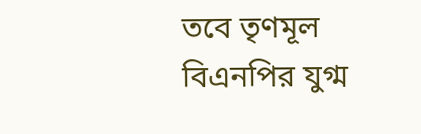তবে তৃণমূল বিএনপির যুগ্ম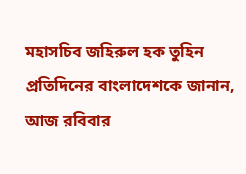মহাসচিব জহিরুল হক তুহিন প্রতিদিনের বাংলাদেশকে জানান, আজ রবিবার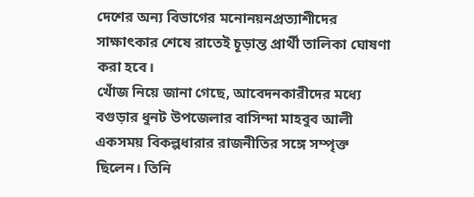দেশের অন্য বিভাগের মনোনয়নপ্রত্যাশীদের সাক্ষাৎকার শেষে রাতেই চূড়ান্ত প্রার্থী তালিকা ঘোষণা করা হবে।
খোঁজ নিয়ে জানা গেছে, আবেদনকারীদের মধ্যে বগুড়ার ধুনট উপজেলার বাসিন্দা মাহবুব আলী একসময় বিকল্পধারার রাজনীতির সঙ্গে সম্পৃক্ত ছিলেন। তিনি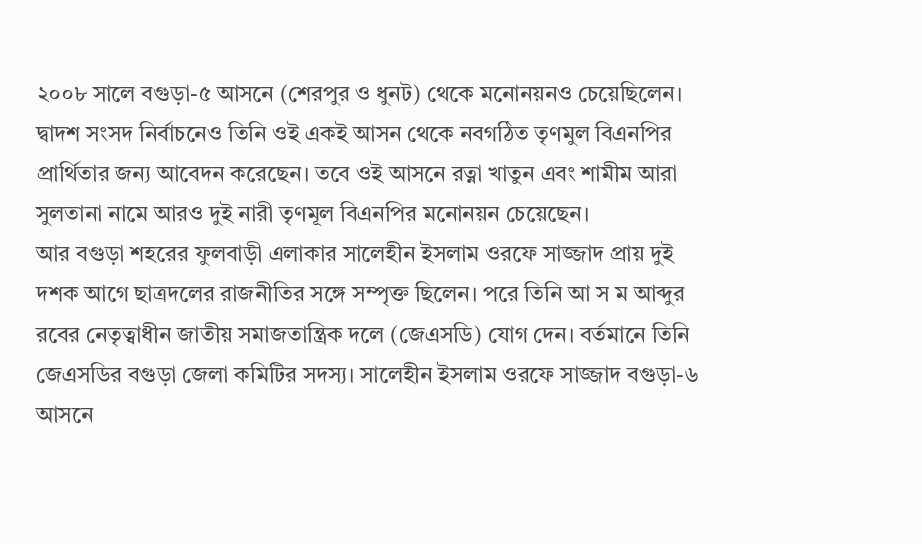২০০৮ সালে বগুড়া-৫ আসনে (শেরপুর ও ধুনট) থেকে মনোনয়নও চেয়েছিলেন। দ্বাদশ সংসদ নির্বাচনেও তিনি ওই একই আসন থেকে নবগঠিত তৃণমুল বিএনপির প্রার্থিতার জন্য আবেদন করেছেন। তবে ওই আসনে রত্না খাতুন এবং শামীম আরা সুলতানা নামে আরও দুই নারী তৃণমূল বিএনপির মনোনয়ন চেয়েছেন।
আর বগুড়া শহরের ফুলবাড়ী এলাকার সালেহীন ইসলাম ওরফে সাজ্জাদ প্রায় দুই দশক আগে ছাত্রদলের রাজনীতির সঙ্গে সম্পৃক্ত ছিলেন। পরে তিনি আ স ম আব্দুর রবের নেতৃত্বাধীন জাতীয় সমাজতান্ত্রিক দলে (জেএসডি) যোগ দেন। বর্তমানে তিনি জেএসডির বগুড়া জেলা কমিটির সদস্য। সালেহীন ইসলাম ওরফে সাজ্জাদ বগুড়া-৬ আসনে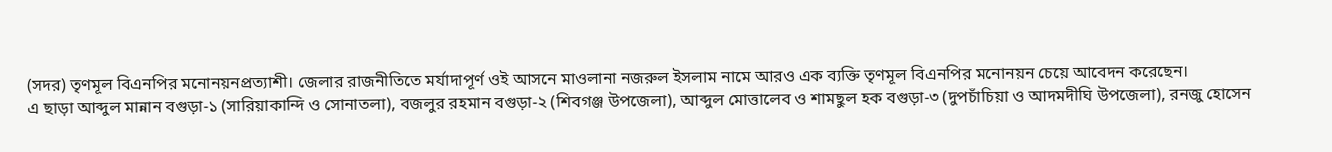(সদর) তৃণমূল বিএনপির মনোনয়নপ্রত্যাশী। জেলার রাজনীতিতে মর্যাদাপূর্ণ ওই আসনে মাওলানা নজরুল ইসলাম নামে আরও এক ব্যক্তি তৃণমূল বিএনপির মনোনয়ন চেয়ে আবেদন করেছেন।
এ ছাড়া আব্দুল মান্নান বগুড়া-১ (সারিয়াকান্দি ও সোনাতলা), বজলুর রহমান বগুড়া-২ (শিবগঞ্জ উপজেলা), আব্দুল মোত্তালেব ও শামছুল হক বগুড়া-৩ (দুপচাঁচিয়া ও আদমদীঘি উপজেলা), রনজু হোসেন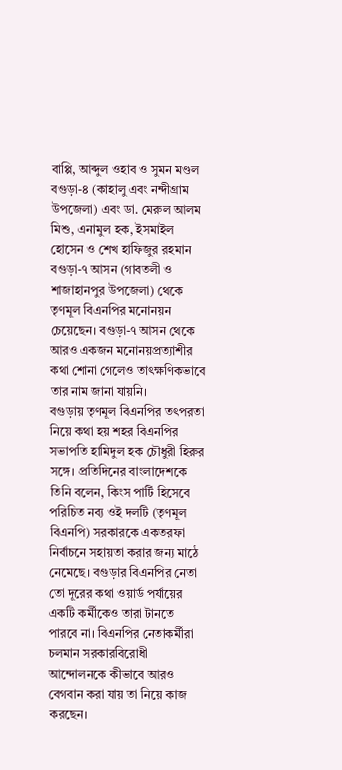বাপ্পি, আব্দুল ওহাব ও সুমন মণ্ডল বগুড়া-৪ (কাহালু এবং নন্দীগ্রাম উপজেলা) এবং ডা. মেরুল আলম মিশু, এনামুল হক, ইসমাইল হোসেন ও শেখ হাফিজুর রহমান বগুড়া-৭ আসন (গাবতলী ও শাজাহানপুর উপজেলা) থেকে তৃণমূল বিএনপির মনোনয়ন চেয়েছেন। বগুড়া-৭ আসন থেকে আরও একজন মনোনয়প্রত্যাশীর কথা শোনা গেলেও তাৎক্ষণিকভাবে তার নাম জানা যায়নি।
বগুড়ায় তৃণমূল বিএনপির তৎপরতা নিয়ে কথা হয় শহর বিএনপির সভাপতি হামিদুল হক চৌধুরী হিরুর সঙ্গে। প্রতিদিনের বাংলাদেশকে তিনি বলেন, কিংস পার্টি হিসেবে পরিচিত নব্য ওই দলটি (তৃণমূল বিএনপি) সরকারকে একতরফা নির্বাচনে সহায়তা করার জন্য মাঠে নেমেছে। বগুড়ার বিএনপির নেতা তো দূরের কথা ওয়ার্ড পর্যায়ের একটি কর্মীকেও তারা টানতে পারবে না। বিএনপির নেতাকর্মীরা চলমান সরকারবিরোধী আন্দোলনকে কীভাবে আরও বেগবান করা যায় তা নিয়ে কাজ করছেন।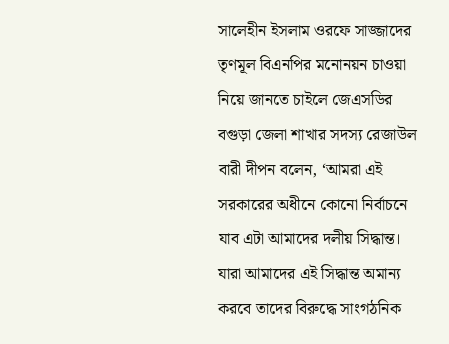সালেহীন ইসলাম ওরফে সাজ্জাদের তৃণমূল বিএনপির মনোনয়ন চাওয়া নিয়ে জানতে চাইলে জেএসডির বগুড়া জেলা শাখার সদস্য রেজাউল বারী দীপন বলেন, ‘আমরা এই সরকারের অধীনে কোনো নির্বাচনে যাব এটা আমাদের দলীয় সিদ্ধান্ত। যারা আমাদের এই সিদ্ধান্ত অমান্য করবে তাদের বিরুদ্ধে সাংগঠনিক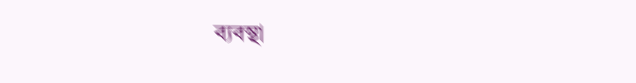ব্যবস্থা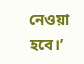নেওয়া হবে।’